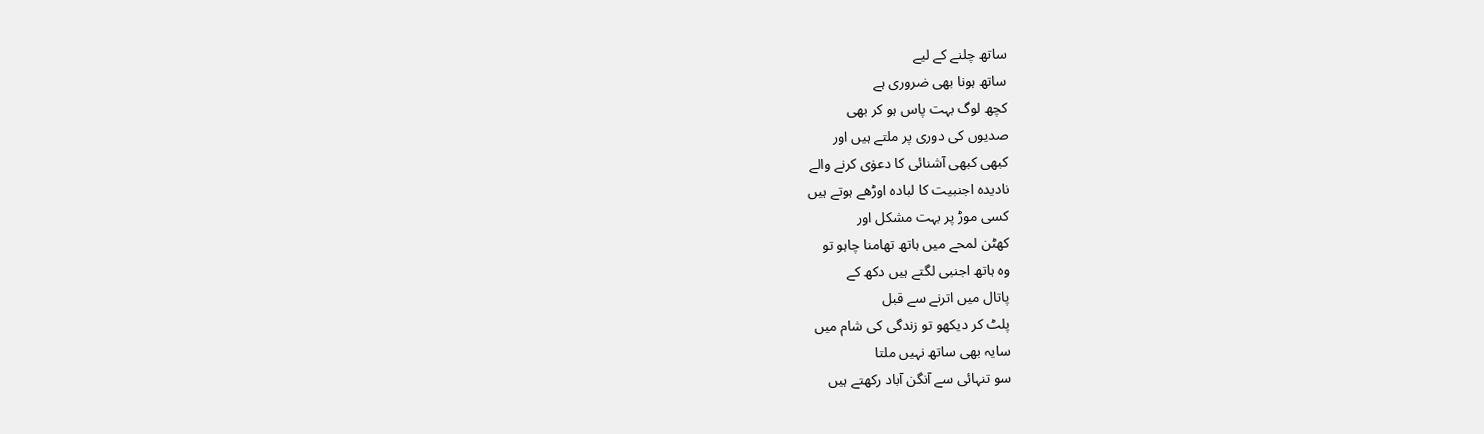ساتھ چلنے کے لیے
ساتھ ہونا بھی ضروری ہے
کچھ لوگ بہت پاس ہو کر بھی
صدیوں کی دوری پر ملتے ہیں اور
کبھی کبھی آشنائی کا دعوٰی کرنے والے
نادیدہ اجنبیت کا لبادہ اوڑھے ہوتے ہیں
کسی موڑ پر بہت مشکل اور
کھٹن لمحے میں ہاتھ تھامنا چاہو تو
وہ ہاتھ اجنبی لگتے ہیں دکھ کے
پاتال میں اترنے سے قبل
پلٹ کر دیکھو تو زندگی کی شام میں
سایہ بھی ساتھ نہیں ملتا
سو تنہائی سے آنگن آباد رکھتے ہیں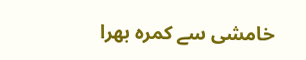خامشی سے کمرہ بھرا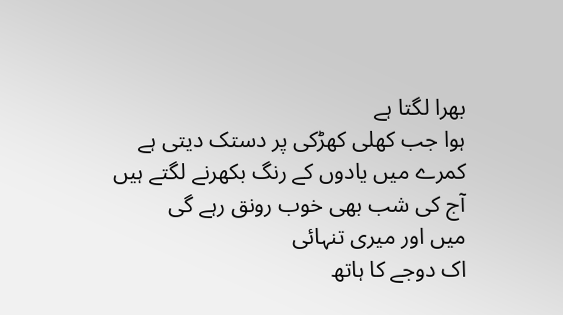بھرا لگتا ہے
ہوا جب کھلی کھڑکی پر دستک دیتی ہے
کمرے میں یادوں کے رنگ بکھرنے لگتے ہیں
آج کی شب بھی خوب رونق رہے گی
میں اور میری تنہائی
اک دوجے کا ہاتھ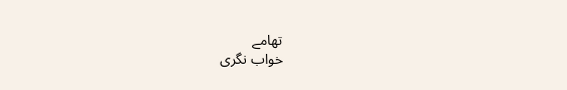تھامے
خواب نگری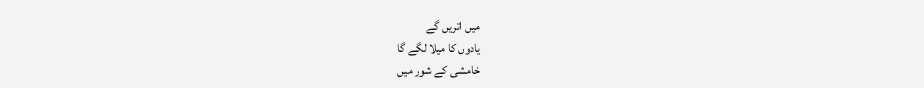میں اتریں گے
یادوں کا میلا لگے گا
خامشی کے شور میں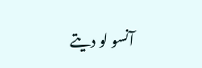آنسو لو دیتے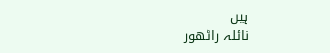ہیں
نائلہ راٹھور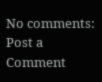No comments:
Post a Comment